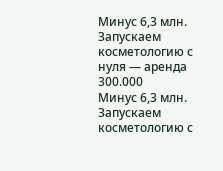Минус 6,3 млн. Запускаем косметологию с нуля — аренда 300.000
Минус 6,3 млн. Запускаем косметологию с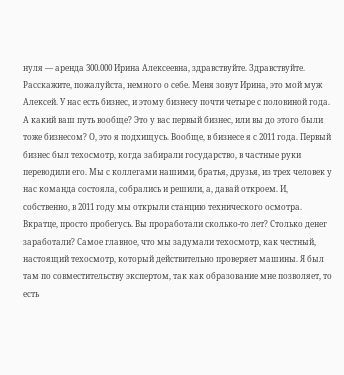нуля — аренда 300.000 Ирина Алексеевна, здравствуйте. Здравствуйте. Расскажите, пожалуйста, немного о себе. Меня зовут Ирина, это мой муж Алексей. У нас есть бизнес, и этому бизнесу почти четыре с половиной года. А какий ваш путь вообще? Это у вас первый бизнес, или вы до этого были тоже бизнесом? О, это я подхищусь. Вообще, в бизнесе я с 2011 года. Первый бизнес был техосмотр, когда забирали государство, в частные руки переводили его. Мы с коллегами нашими, братья, друзья, из трех человек у нас команда состояла, собрались и решили, а, давай откроем. И, собственно, в 2011 году мы открыли станцию технического осмотра. Вкратце, просто пробегусь. Вы проработали сколько-то лет? Столько денег заработали? Самое главное, что мы задумали техосмотр, как честный, настоящий техосмотр, который действительно проверяет машины. Я был там по совместительству экспертом, так как образование мне позволяет, то есть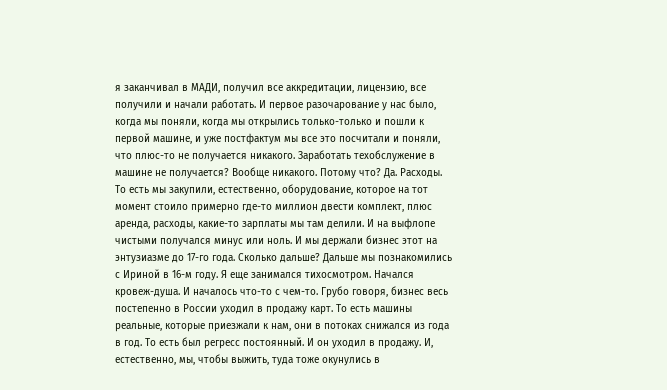я заканчивал в МАДИ, получил все аккредитации, лицензию, все получили и начали работать. И первое разочарование у нас было, когда мы поняли, когда мы открылись только-только и пошли к первой машине, и уже постфактум мы все это посчитали и поняли, что плюс-то не получается никакого. Заработать техобслужение в машине не получается? Вообще никакого. Потому что? Да. Расходы. То есть мы закупили, естественно, оборудование, которое на тот момент стоило примерно где-то миллион двести комплект, плюс аренда, расходы, какие-то зарплаты мы там делили. И на выфлопе чистыми получался минус или ноль. И мы держали бизнес этот на энтузиазме до 17-го года. Сколько дальше? Дальше мы познакомились с Ириной в 16-м году. Я еще занимался тихосмотром. Начался кровеж-душа. И началось что-то с чем-то. Грубо говоря, бизнес весь постепенно в России уходил в продажу карт. То есть машины реальные, которые приезжали к нам, они в потоках снижался из года в год. То есть был регресс постоянный. И он уходил в продажу. И, естественно, мы, чтобы выжить, туда тоже окунулись в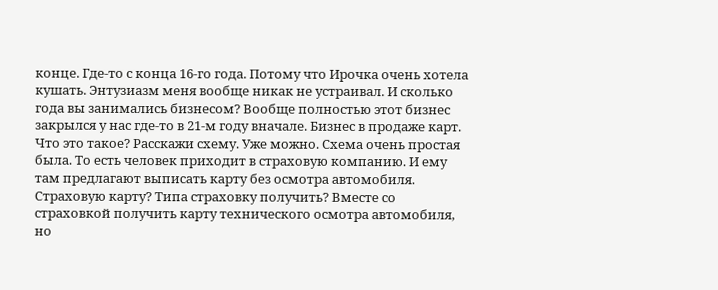конце. Где-то с конца 16-го года. Потому что Ирочка очень хотела кушать. Энтузиазм меня вообще никак не устраивал. И сколько года вы занимались бизнесом? Вообще полностью этот бизнес закрылся у нас где-то в 21-м году вначале. Бизнес в продаже карт. Что это такое? Расскажи схему. Уже можно. Схема очень простая была. То есть человек приходит в страховую компанию. И ему там предлагают выписать карту без осмотра автомобиля. Страховую карту? Типа страховку получить? Вместе со страховкой получить карту технического осмотра автомобиля, но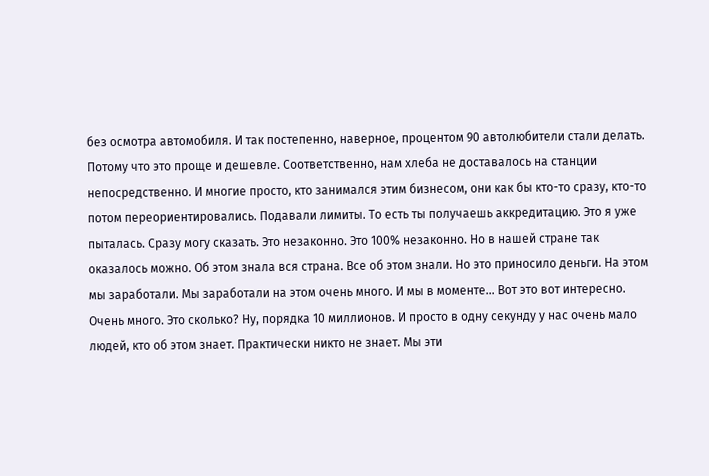без осмотра автомобиля. И так постепенно, наверное, процентом 90 автолюбители стали делать. Потому что это проще и дешевле. Соответственно, нам хлеба не доставалось на станции непосредственно. И многие просто, кто занимался этим бизнесом, они как бы кто-то сразу, кто-то потом переориентировались. Подавали лимиты. То есть ты получаешь аккредитацию. Это я уже пыталась. Сразу могу сказать. Это незаконно. Это 100% незаконно. Но в нашей стране так оказалось можно. Об этом знала вся страна. Все об этом знали. Но это приносило деньги. На этом мы заработали. Мы заработали на этом очень много. И мы в моменте... Вот это вот интересно. Очень много. Это сколько? Ну, порядка 10 миллионов. И просто в одну секунду у нас очень мало людей, кто об этом знает. Практически никто не знает. Мы эти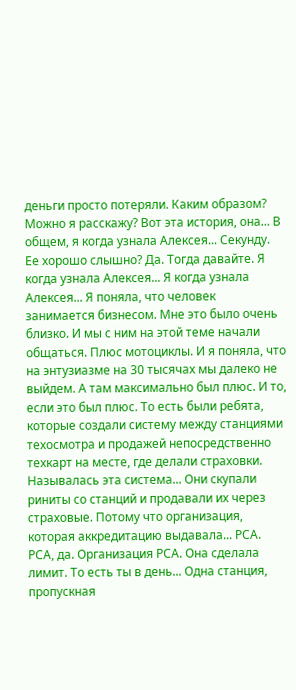деньги просто потеряли. Каким образом? Можно я расскажу? Вот эта история, она... В общем, я когда узнала Алексея... Секунду. Ее хорошо слышно? Да. Тогда давайте. Я когда узнала Алексея... Я когда узнала Алексея... Я поняла, что человек занимается бизнесом. Мне это было очень близко. И мы с ним на этой теме начали общаться. Плюс мотоциклы. И я поняла, что на энтузиазме на 30 тысячах мы далеко не выйдем. А там максимально был плюс. И то, если это был плюс. То есть были ребята, которые создали систему между станциями техосмотра и продажей непосредственно техкарт на месте, где делали страховки. Называлась эта система... Они скупали риниты со станций и продавали их через страховые. Потому что организация, которая аккредитацию выдавала... РСА. РСА, да. Организация РСА. Она сделала лимит. То есть ты в день... Одна станция, пропускная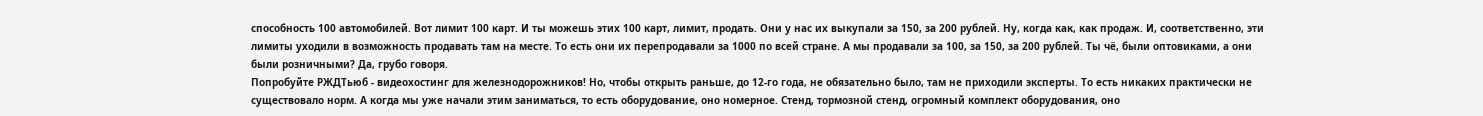способность 100 автомобилей. Вот лимит 100 карт. И ты можешь этих 100 карт, лимит, продать. Они у нас их выкупали за 150, за 200 рублей. Ну, когда как, как продаж. И, соответственно, эти лимиты уходили в возможность продавать там на месте. То есть они их перепродавали за 1000 по всей стране. А мы продавали за 100, за 150, за 200 рублей. Ты чё, были оптовиками, а они были розничными? Да, грубо говоря.
Попробуйте РЖДТьюб - видеохостинг для железнодорожников! Но, чтобы открыть раньше, до 12-го года, не обязательно было, там не приходили эксперты. То есть никаких практически не существовало норм. А когда мы уже начали этим заниматься, то есть оборудование, оно номерное. Стенд, тормозной стенд, огромный комплект оборудования, оно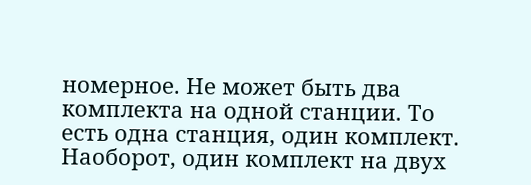номерное. Не может быть два комплекта на одной станции. То есть одна станция, один комплект. Наоборот, один комплект на двух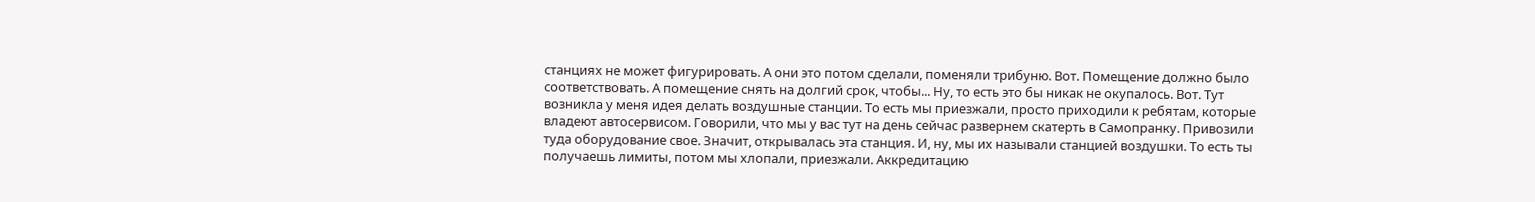станциях не может фигурировать. А они это потом сделали, поменяли трибуню. Вот. Помещение должно было соответствовать. А помещение снять на долгий срок, чтобы... Ну, то есть это бы никак не окупалось. Вот. Тут возникла у меня идея делать воздушные станции. То есть мы приезжали, просто приходили к ребятам, которые владеют автосервисом. Говорили, что мы у вас тут на день сейчас развернем скатерть в Самопранку. Привозили туда оборудование свое. Значит, открывалась эта станция. И, ну, мы их называли станцией воздушки. То есть ты получаешь лимиты, потом мы хлопали, приезжали. Аккредитацию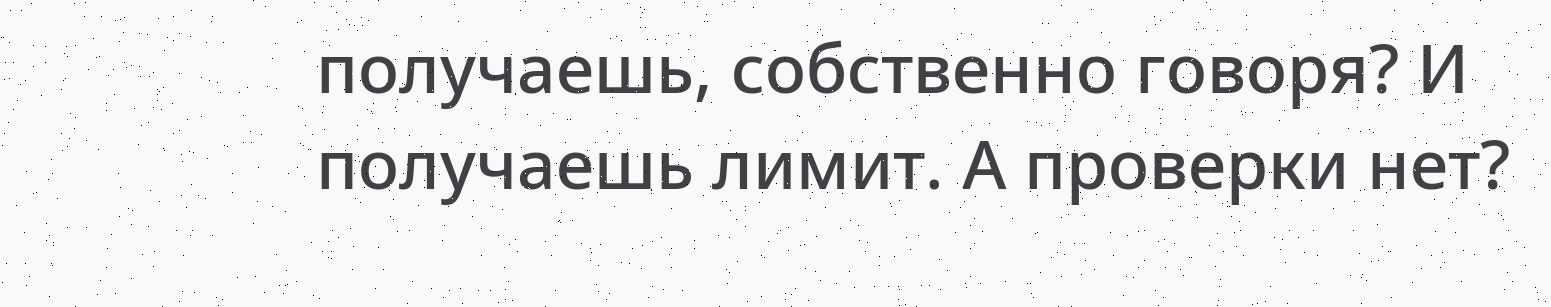получаешь, собственно говоря? И получаешь лимит. А проверки нет?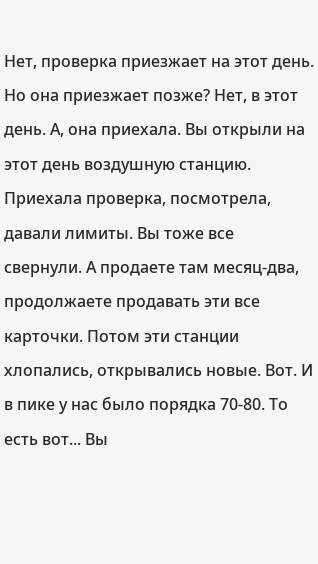Нет, проверка приезжает на этот день. Но она приезжает позже? Нет, в этот день. А, она приехала. Вы открыли на этот день воздушную станцию. Приехала проверка, посмотрела, давали лимиты. Вы тоже все свернули. А продаете там месяц-два, продолжаете продавать эти все карточки. Потом эти станции хлопались, открывались новые. Вот. И в пике у нас было порядка 70-80. То есть вот... Вы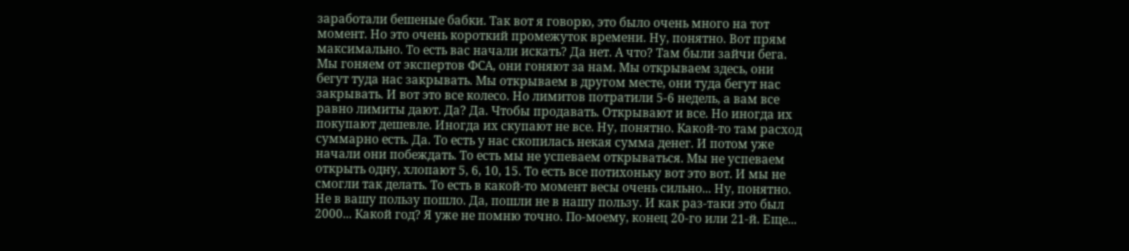заработали бешеные бабки. Так вот я говорю, это было очень много на тот момент. Но это очень короткий промежуток времени. Ну, понятно. Вот прям максимально. То есть вас начали искать? Да нет. А что? Там были зайчи бега. Мы гоняем от экспертов ФСА, они гоняют за нам. Мы открываем здесь, они бегут туда нас закрывать. Мы открываем в другом месте, они туда бегут нас закрывать. И вот это все колесо. Но лимитов потратили 5-6 недель, а вам все равно лимиты дают. Да? Да. Чтобы продавать. Открывают и все. Но иногда их покупают дешевле. Иногда их скупают не все. Ну, понятно. Какой-то там расход суммарно есть. Да. То есть у нас скопилась некая сумма денег. И потом уже начали они побеждать. То есть мы не успеваем открываться. Мы не успеваем открыть одну, хлопают 5, 6, 10, 15. То есть все потихоньку вот это вот. И мы не смогли так делать. То есть в какой-то момент весы очень сильно... Ну, понятно. Не в вашу пользу пошло. Да, пошли не в нашу пользу. И как раз-таки это был 2000... Какой год? Я уже не помню точно. По-моему, конец 20-го или 21-й. Еще...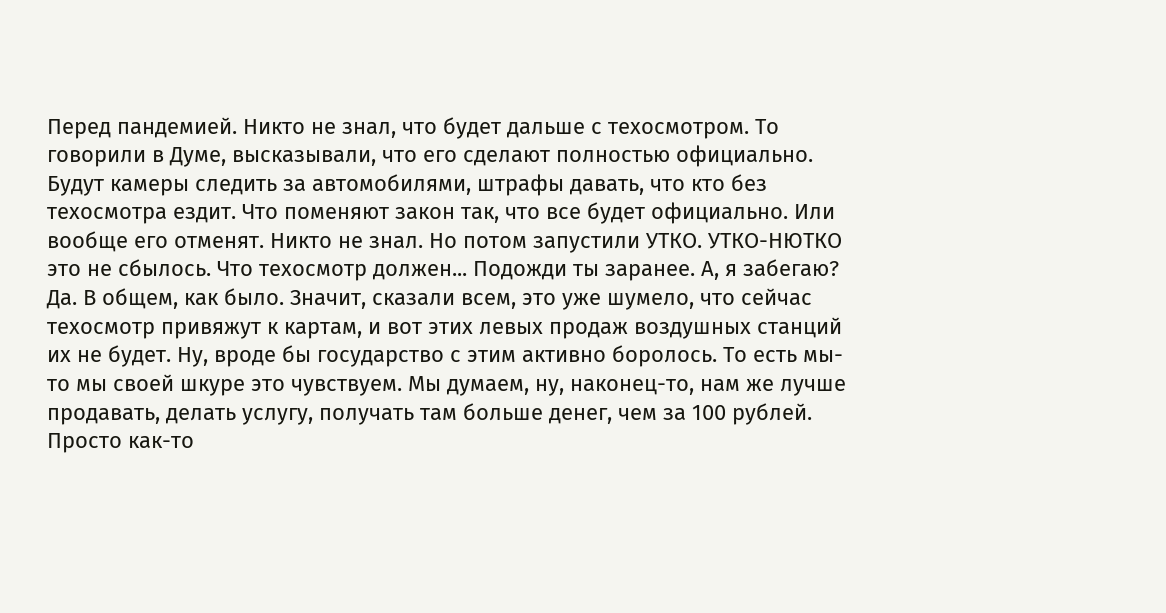Перед пандемией. Никто не знал, что будет дальше с техосмотром. То говорили в Думе, высказывали, что его сделают полностью официально. Будут камеры следить за автомобилями, штрафы давать, что кто без техосмотра ездит. Что поменяют закон так, что все будет официально. Или вообще его отменят. Никто не знал. Но потом запустили УТКО. УТКО-НЮТКО это не сбылось. Что техосмотр должен... Подожди ты заранее. А, я забегаю? Да. В общем, как было. Значит, сказали всем, это уже шумело, что сейчас техосмотр привяжут к картам, и вот этих левых продаж воздушных станций их не будет. Ну, вроде бы государство с этим активно боролось. То есть мы-то мы своей шкуре это чувствуем. Мы думаем, ну, наконец-то, нам же лучше продавать, делать услугу, получать там больше денег, чем за 100 рублей. Просто как-то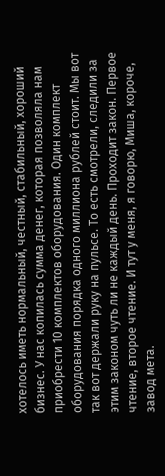хотелось иметь нормальный, честный, стабильный, хороший бизнес. У нас копилась сумма денег, которая позволяла нам приобрести 10 комплектов оборудования. Один комплект оборудования порядка одного миллиона рублей стоит. Мы вот так вот держали руку на пульсе. То есть смотрели, следили за этим законом чуть ли не каждый день. Проходит закон. Первое чтение, второе чтение. И тут у меня, я говорю, Миша, короче, завод мета.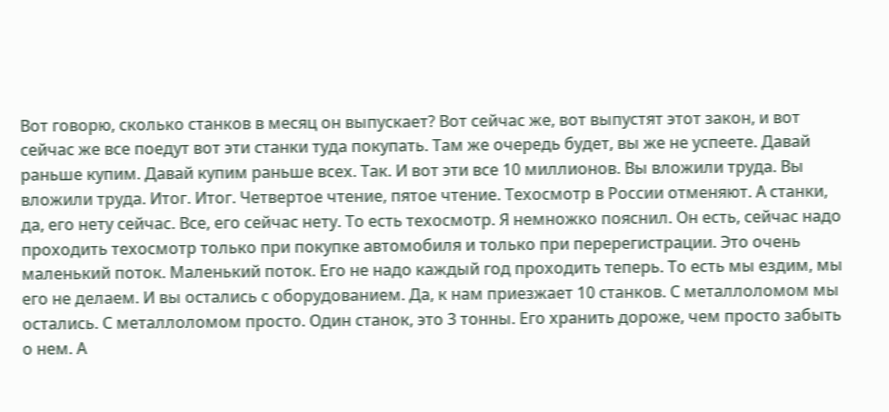Вот говорю, сколько станков в месяц он выпускает? Вот сейчас же, вот выпустят этот закон, и вот сейчас же все поедут вот эти станки туда покупать. Там же очередь будет, вы же не успеете. Давай раньше купим. Давай купим раньше всех. Так. И вот эти все 10 миллионов. Вы вложили труда. Вы вложили труда. Итог. Итог. Четвертое чтение, пятое чтение. Техосмотр в России отменяют. А станки, да, его нету сейчас. Все, его сейчас нету. То есть техосмотр. Я немножко пояснил. Он есть, сейчас надо проходить техосмотр только при покупке автомобиля и только при перерегистрации. Это очень маленький поток. Маленький поток. Его не надо каждый год проходить теперь. То есть мы ездим, мы его не делаем. И вы остались с оборудованием. Да, к нам приезжает 10 станков. С металлоломом мы остались. С металлоломом просто. Один станок, это 3 тонны. Его хранить дороже, чем просто забыть о нем. А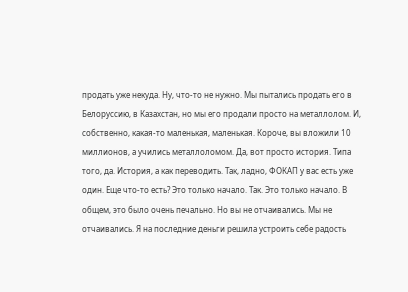продать уже некуда. Ну, что-то не нужно. Мы пытались продать его в Белоруссию, в Казахстан, но мы его продали просто на металлолом. И, собственно, какая-то маленькая, маленькая. Короче, вы вложили 10 миллионов, а учились металлоломом. Да, вот просто история. Типа того, да. История, а как переводить. Так, ладно, ФОКАП у вас есть уже один. Еще что-то есть? Это только начало. Так. Это только начало. В общем, это было очень печально. Но вы не отчаивались. Мы не отчаивались. Я на последние деньги решила устроить себе радость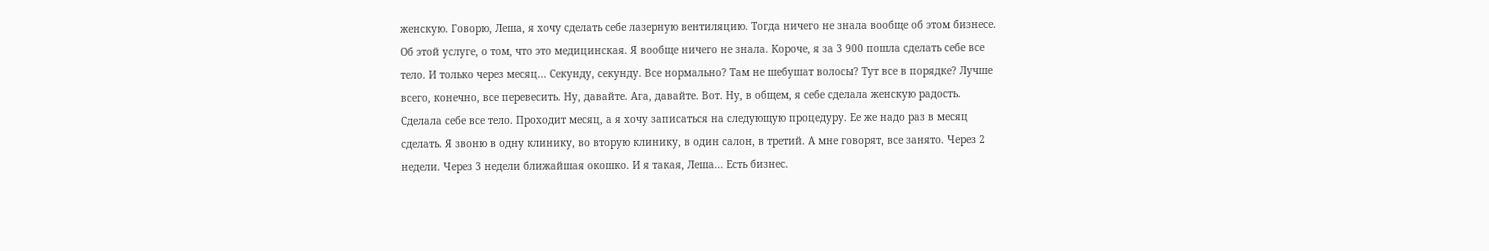женскую. Говорю, Леша, я хочу сделать себе лазерную вентиляцию. Тогда ничего не знала вообще об этом бизнесе. Об этой услуге, о том, что это медицинская. Я вообще ничего не знала. Короче, я за 3 900 пошла сделать себе все тело. И только через месяц... Секунду, секунду. Все нормально? Там не шебушат волосы? Тут все в порядке? Лучше всего, конечно, все перевесить. Ну, давайте. Ага, давайте. Вот. Ну, в общем, я себе сделала женскую радость. Сделала себе все тело. Проходит месяц, а я хочу записаться на следующую процедуру. Ее же надо раз в месяц сделать. Я звоню в одну клинику, во вторую клинику, в один салон, в третий. А мне говорят, все занято. Через 2 недели. Через 3 недели ближайшая окошко. И я такая, Леша... Есть бизнес.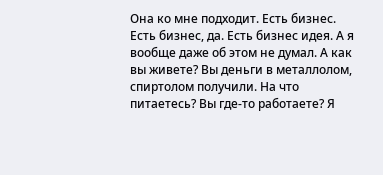Она ко мне подходит. Есть бизнес. Есть бизнес, да. Есть бизнес идея. А я вообще даже об этом не думал. А как вы живете? Вы деньги в металлолом, спиртолом получили. На что питаетесь? Вы где-то работаете? Я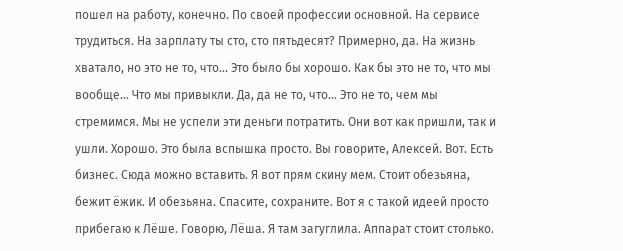пошел на работу, конечно. По своей профессии основной. На сервисе трудиться. На зарплату ты сто, сто пятьдесят? Примерно, да. На жизнь хватало, но это не то, что... Это было бы хорошо. Как бы это не то, что мы вообще... Что мы привыкли. Да, да не то, что... Это не то, чем мы стремимся. Мы не успели эти деньги потратить. Они вот как пришли, так и ушли. Хорошо. Это была вспышка просто. Вы говорите, Алексей. Вот. Есть бизнес. Сюда можно вставить. Я вот прям скину мем. Стоит обезьяна, бежит ёжик. И обезьяна. Спасите, сохраните. Вот я с такой идеей просто прибегаю к Лёше. Говорю, Лёша. Я там загуглила. Аппарат стоит столько.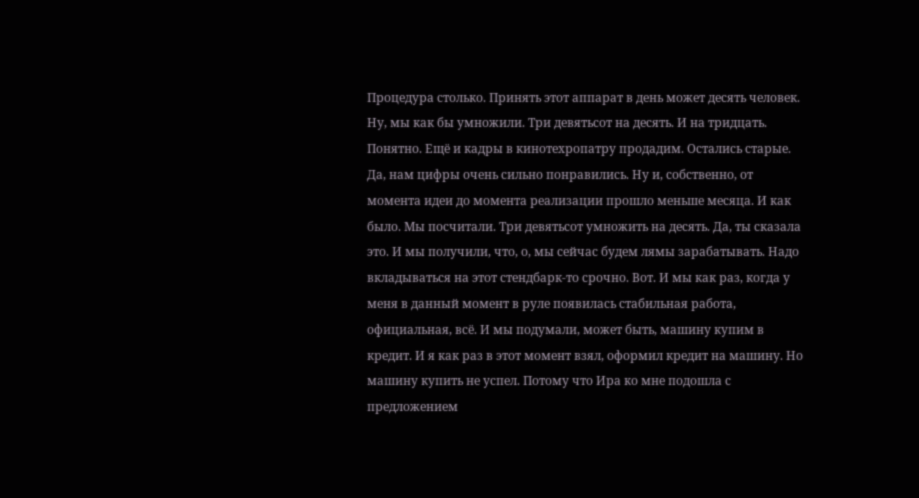Процедура столько. Принять этот аппарат в день может десять человек. Ну, мы как бы умножили. Три девятьсот на десять. И на тридцать. Понятно. Ещё и кадры в кинотехропатру продадим. Остались старые. Да, нам цифры очень сильно понравились. Ну и, собственно, от момента идеи до момента реализации прошло меньше месяца. И как было. Мы посчитали. Три девятьсот умножить на десять. Да, ты сказала это. И мы получили, что, о, мы сейчас будем лямы зарабатывать. Надо вкладываться на этот стендбарк-то срочно. Вот. И мы как раз, когда у меня в данный момент в руле появилась стабильная работа, официальная, всё. И мы подумали, может быть, машину купим в кредит. И я как раз в этот момент взял, оформил кредит на машину. Но машину купить не успел. Потому что Ира ко мне подошла с предложением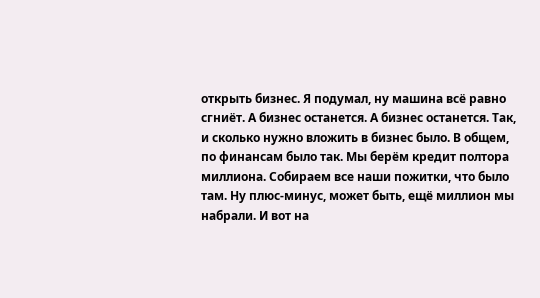открыть бизнес. Я подумал, ну машина всё равно сгниёт. А бизнес останется. А бизнес останется. Так, и сколько нужно вложить в бизнес было. В общем, по финансам было так. Мы берём кредит полтора миллиона. Собираем все наши пожитки, что было там. Ну плюс-минус, может быть, ещё миллион мы набрали. И вот на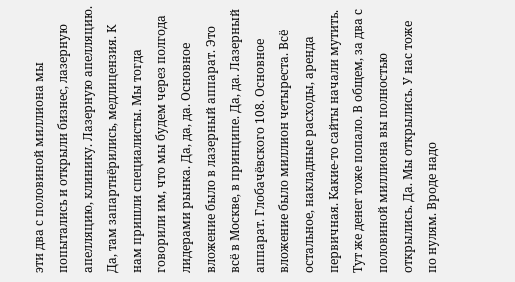эти два с половиной миллиона мы попытались и открыли бизнес, лазерную апелляцию, клинику. Лазерную апелляцию. Да, там запартнёрились, медлицензия. К нам пришли специалисты. Мы тогда говорили им, что мы будем через полгода лидерами рынка. Да, да, да. Основное вложение было в лазерный аппарат. Это всё в Москве, в принципе. Да, да. Лазерный аппарат. Глобачёвского 108. Основное вложение было миллион четыреста. Всё остальное, накладные расходы, аренда первичная. Какие-то сайты начали мутить. Тут же денег тоже попало. В общем, за два с половиной миллиона вы полностью открылись. Да. Мы открылись. У нас тоже по нулям. Вроде надо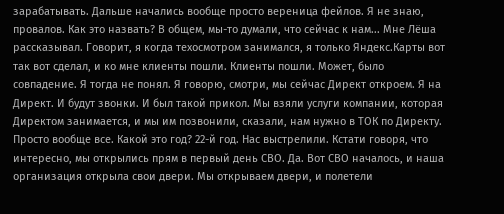зарабатывать. Дальше начались вообще просто вереница фейлов. Я не знаю, провалов. Как это назвать? В общем, мы-то думали, что сейчас к нам... Мне Лёша рассказывал. Говорит, я когда техосмотром занимался, я только Яндекс.Карты вот так вот сделал, и ко мне клиенты пошли. Клиенты пошли. Может, было совпадение. Я тогда не понял. Я говорю, смотри, мы сейчас Директ откроем. Я на Директ. И будут звонки. И был такой прикол. Мы взяли услуги компании, которая Директом занимается, и мы им позвонили, сказали, нам нужно в ТОК по Директу. Просто вообще все. Какой это год? 22-й год. Нас выстрелили. Кстати говоря, что интересно, мы открылись прям в первый день СВО. Да. Вот СВО началось, и наша организация открыла свои двери. Мы открываем двери, и полетели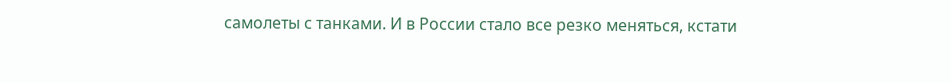самолеты с танками. И в России стало все резко меняться, кстати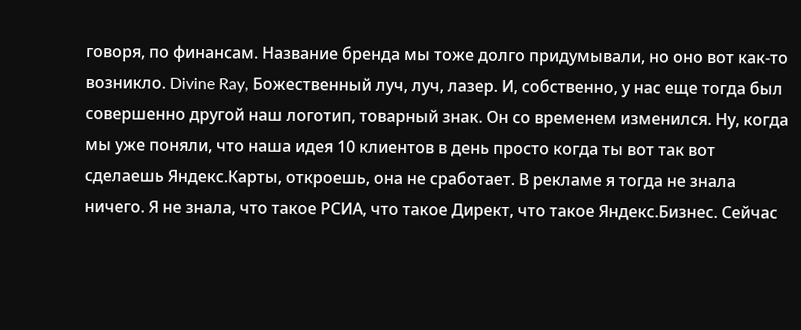говоря, по финансам. Название бренда мы тоже долго придумывали, но оно вот как-то возникло. Divine Ray, Божественный луч, луч, лазер. И, собственно, у нас еще тогда был совершенно другой наш логотип, товарный знак. Он со временем изменился. Ну, когда мы уже поняли, что наша идея 10 клиентов в день просто когда ты вот так вот сделаешь Яндекс.Карты, откроешь, она не сработает. В рекламе я тогда не знала ничего. Я не знала, что такое РСИА, что такое Директ, что такое Яндекс.Бизнес. Сейчас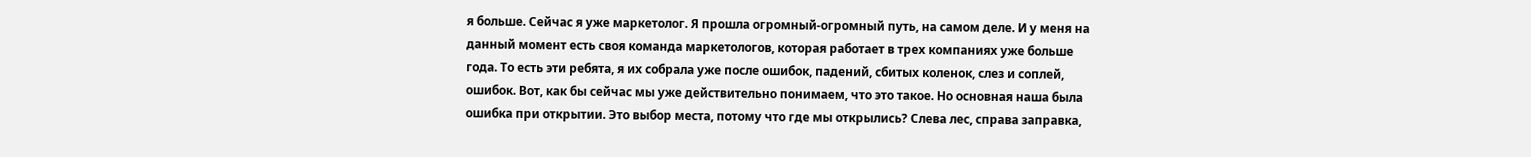я больше. Сейчас я уже маркетолог. Я прошла огромный-огромный путь, на самом деле. И у меня на данный момент есть своя команда маркетологов, которая работает в трех компаниях уже больше года. То есть эти ребята, я их собрала уже после ошибок, падений, сбитых коленок, слез и соплей, ошибок. Вот, как бы сейчас мы уже действительно понимаем, что это такое. Но основная наша была ошибка при открытии. Это выбор места, потому что где мы открылись? Слева лес, справа заправка,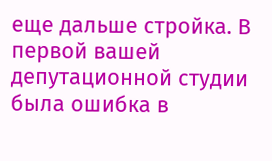еще дальше стройка. В первой вашей депутационной студии была ошибка в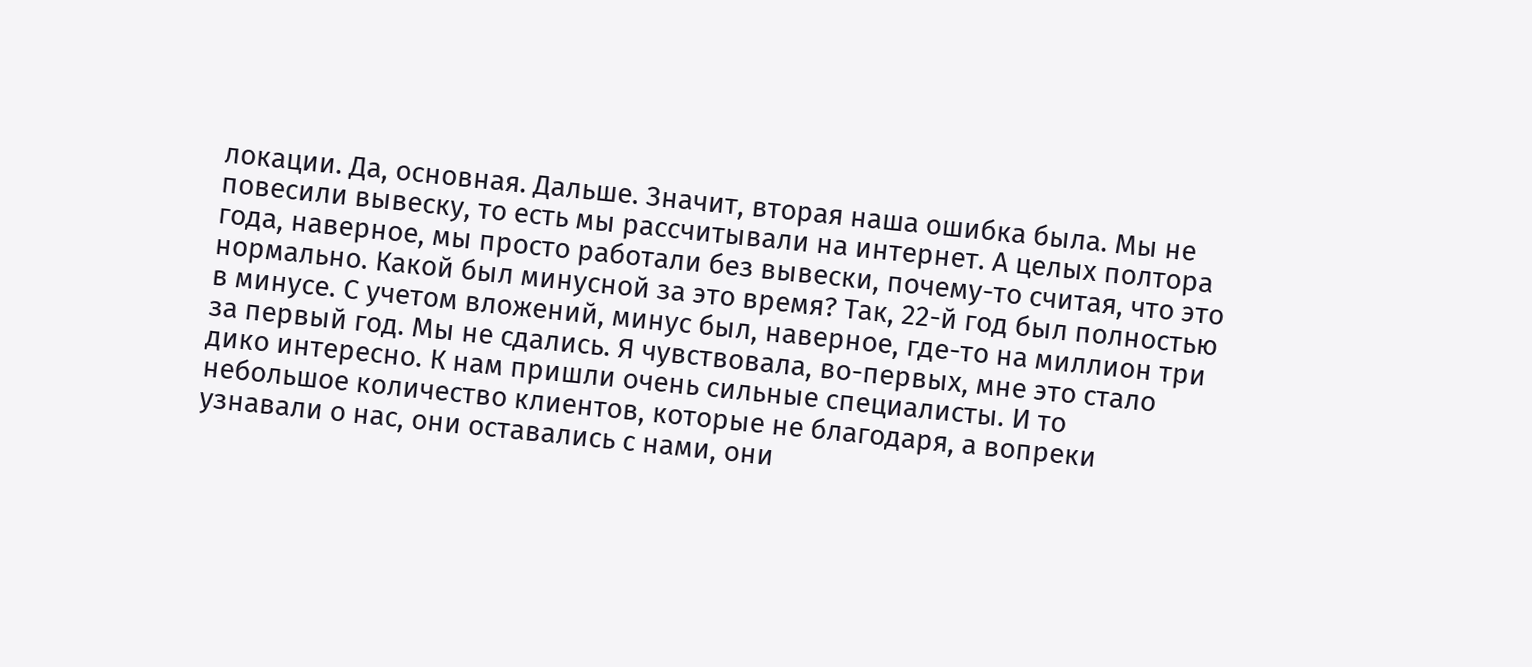локации. Да, основная. Дальше. Значит, вторая наша ошибка была. Мы не повесили вывеску, то есть мы рассчитывали на интернет. А целых полтора года, наверное, мы просто работали без вывески, почему-то считая, что это нормально. Какой был минусной за это время? Так, 22-й год был полностью в минусе. С учетом вложений, минус был, наверное, где-то на миллион три за первый год. Мы не сдались. Я чувствовала, во-первых, мне это стало дико интересно. К нам пришли очень сильные специалисты. И то небольшое количество клиентов, которые не благодаря, а вопреки узнавали о нас, они оставались с нами, они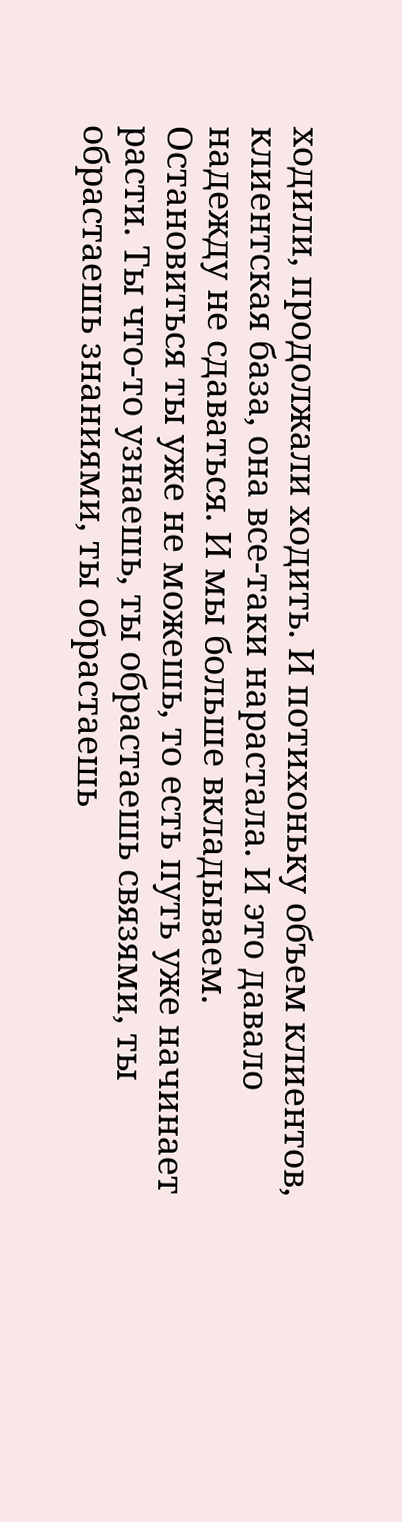ходили, продолжали ходить. И потихоньку объем клиентов, клиентская база, она все-таки нарастала. И это давало надежду не сдаваться. И мы больше вкладываем. Остановиться ты уже не можешь, то есть путь уже начинает расти. Ты что-то узнаешь, ты обрастаешь связями, ты обрастаешь знаниями, ты обрастаешь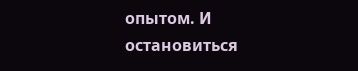опытом. И остановиться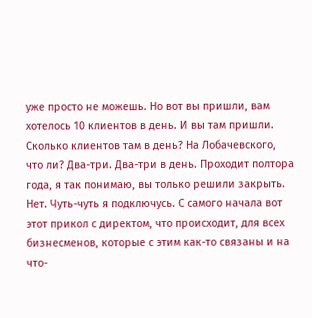уже просто не можешь. Но вот вы пришли, вам хотелось 10 клиентов в день. И вы там пришли. Сколько клиентов там в день? На Лобачевского, что ли? Два-три. Два-три в день. Проходит полтора года, я так понимаю, вы только решили закрыть. Нет. Чуть-чуть я подключусь. С самого начала вот этот прикол с директом, что происходит, для всех бизнесменов, которые с этим как-то связаны и на что-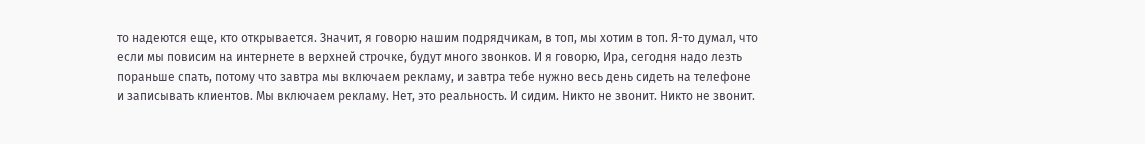то надеются еще, кто открывается. Значит, я говорю нашим подрядчикам, в топ, мы хотим в топ. Я-то думал, что если мы повисим на интернете в верхней строчке, будут много звонков. И я говорю, Ира, сегодня надо лезть пораньше спать, потому что завтра мы включаем рекламу, и завтра тебе нужно весь день сидеть на телефоне и записывать клиентов. Мы включаем рекламу. Нет, это реальность. И сидим. Никто не звонит. Никто не звонит.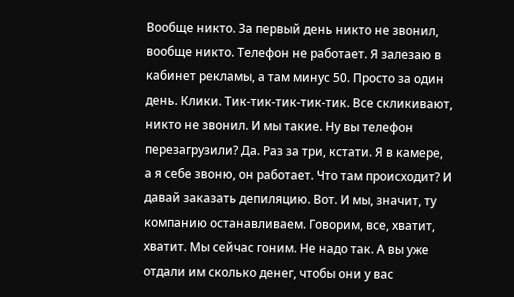Вообще никто. За первый день никто не звонил, вообще никто. Телефон не работает. Я залезаю в кабинет рекламы, а там минус 50. Просто за один день. Клики. Тик-тик-тик-тик-тик. Все скликивают, никто не звонил. И мы такие. Ну вы телефон перезагрузили? Да. Раз за три, кстати. Я в камере, а я себе звоню, он работает. Что там происходит? И давай заказать депиляцию. Вот. И мы, значит, ту компанию останавливаем. Говорим, все, хватит, хватит. Мы сейчас гоним. Не надо так. А вы уже отдали им сколько денег, чтобы они у вас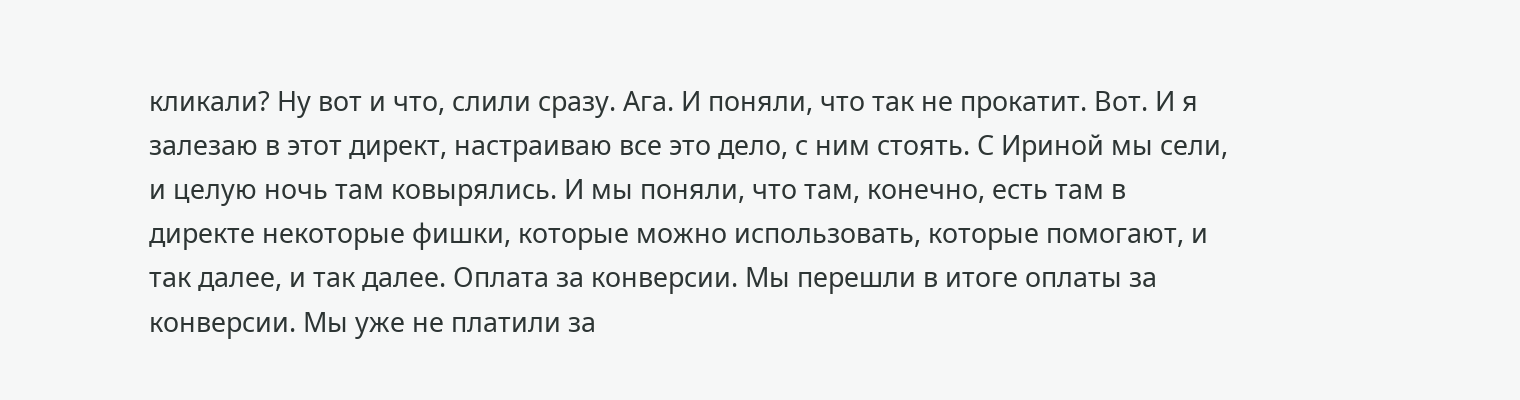кликали? Ну вот и что, слили сразу. Ага. И поняли, что так не прокатит. Вот. И я залезаю в этот директ, настраиваю все это дело, с ним стоять. С Ириной мы сели, и целую ночь там ковырялись. И мы поняли, что там, конечно, есть там в директе некоторые фишки, которые можно использовать, которые помогают, и так далее, и так далее. Оплата за конверсии. Мы перешли в итоге оплаты за конверсии. Мы уже не платили за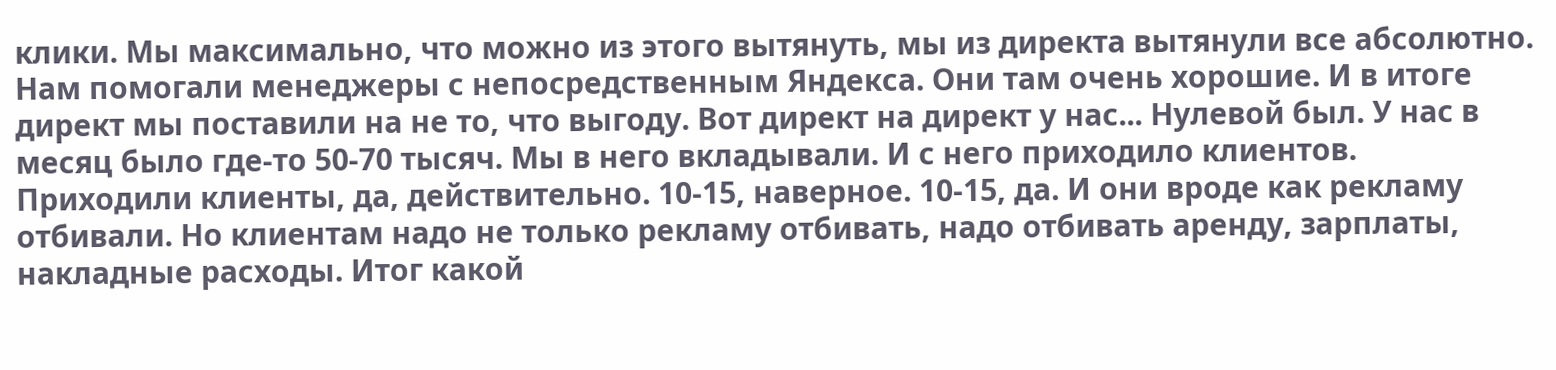клики. Мы максимально, что можно из этого вытянуть, мы из директа вытянули все абсолютно. Нам помогали менеджеры с непосредственным Яндекса. Они там очень хорошие. И в итоге директ мы поставили на не то, что выгоду. Вот директ на директ у нас... Нулевой был. У нас в месяц было где-то 50-70 тысяч. Мы в него вкладывали. И с него приходило клиентов. Приходили клиенты, да, действительно. 10-15, наверное. 10-15, да. И они вроде как рекламу отбивали. Но клиентам надо не только рекламу отбивать, надо отбивать аренду, зарплаты, накладные расходы. Итог какой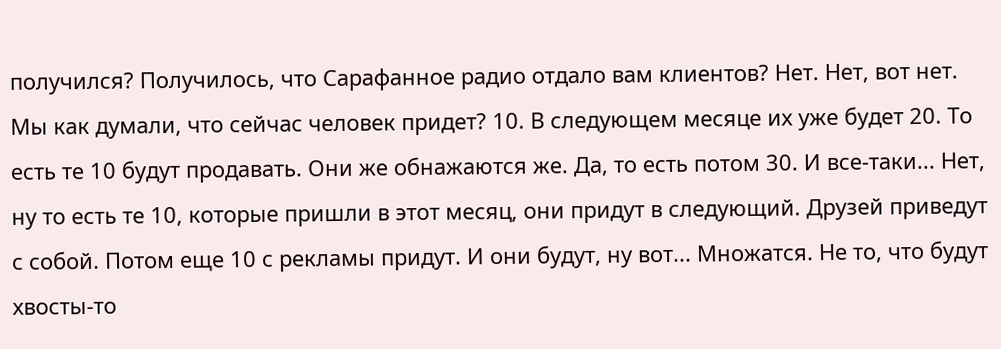получился? Получилось, что Сарафанное радио отдало вам клиентов? Нет. Нет, вот нет. Мы как думали, что сейчас человек придет? 10. В следующем месяце их уже будет 20. То есть те 10 будут продавать. Они же обнажаются же. Да, то есть потом 30. И все-таки... Нет, ну то есть те 10, которые пришли в этот месяц, они придут в следующий. Друзей приведут с собой. Потом еще 10 с рекламы придут. И они будут, ну вот... Множатся. Не то, что будут хвосты-то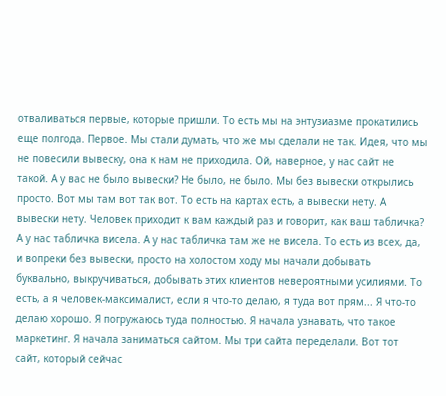отваливаться первые, которые пришли. То есть мы на энтузиазме прокатились еще полгода. Первое. Мы стали думать, что же мы сделали не так. Идея, что мы не повесили вывеску, она к нам не приходила. Ой, наверное, у нас сайт не такой. А у вас не было вывески? Не было, не было. Мы без вывески открылись просто. Вот мы там вот так вот. То есть на картах есть, а вывески нету. А вывески нету. Человек приходит к вам каждый раз и говорит, как ваш табличка? А у нас табличка висела. А у нас табличка там же не висела. То есть из всех, да, и вопреки без вывески, просто на холостом ходу мы начали добывать буквально, выкручиваться, добывать этих клиентов невероятными усилиями. То есть, а я человек-максималист, если я что-то делаю, я туда вот прям... Я что-то делаю хорошо. Я погружаюсь туда полностью. Я начала узнавать, что такое маркетинг. Я начала заниматься сайтом. Мы три сайта переделали. Вот тот сайт, который сейчас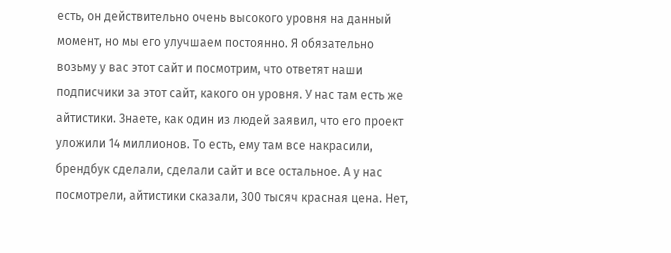есть, он действительно очень высокого уровня на данный момент, но мы его улучшаем постоянно. Я обязательно возьму у вас этот сайт и посмотрим, что ответят наши подписчики за этот сайт, какого он уровня. У нас там есть же айтистики. Знаете, как один из людей заявил, что его проект уложили 14 миллионов. То есть, ему там все накрасили, брендбук сделали, сделали сайт и все остальное. А у нас посмотрели, айтистики сказали, 300 тысяч красная цена. Нет,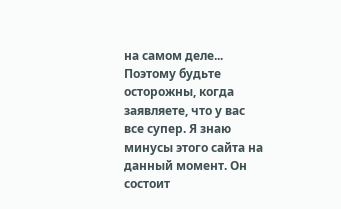на самом деле... Поэтому будьте осторожны, когда заявляете, что у вас все супер. Я знаю минусы этого сайта на данный момент. Он состоит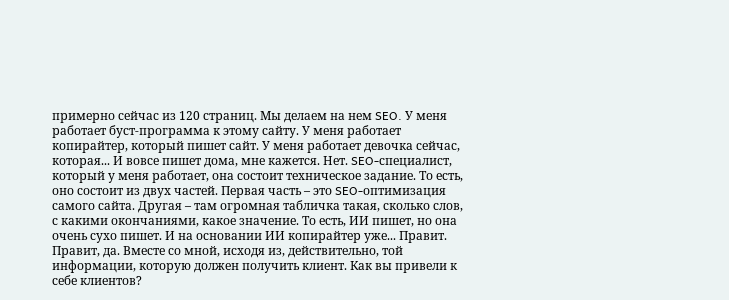примерно сейчас из 120 страниц. Мы делаем на нем SEO. У меня работает буст-программа к этому сайту. У меня работает копирайтер, который пишет сайт. У меня работает девочка сейчас, которая... И вовсе пишет дома, мне кажется. Нет. SEO-специалист, который у меня работает, она состоит техническое задание. То есть, оно состоит из двух частей. Первая часть – это SEO-оптимизация самого сайта. Другая – там огромная табличка такая, сколько слов, с какими окончаниями, какое значение. То есть, ИИ пишет, но она очень сухо пишет. И на основании ИИ копирайтер уже... Правит. Правит, да. Вместе со мной, исходя из, действительно, той информации, которую должен получить клиент. Как вы привели к себе клиентов?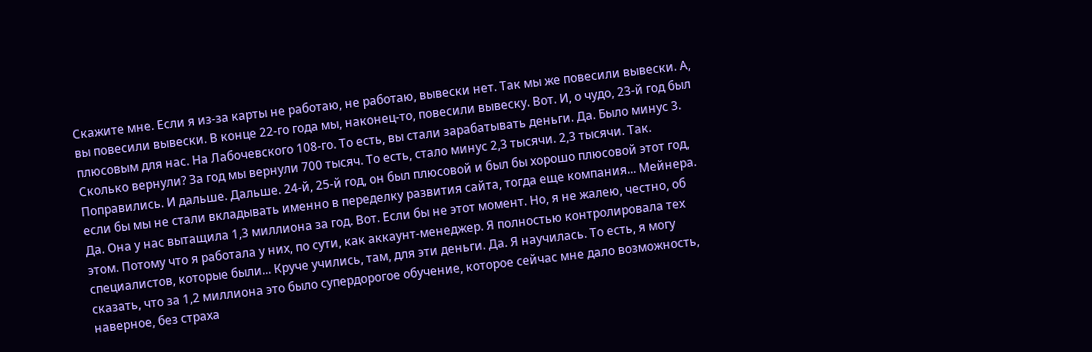Скажите мне. Если я из-за карты не работаю, не работаю, вывески нет. Так мы же повесили вывески. А, вы повесили вывески. В конце 22-го года мы, наконец-то, повесили вывеску. Вот. И, о чудо, 23-й год был плюсовым для нас. На Лабочевского 108-го. То есть, вы стали зарабатывать деньги. Да. Было минус 3. Сколько вернули? За год мы вернули 700 тысяч. То есть, стало минус 2,3 тысячи. 2,3 тысячи. Так. Поправились. И дальше. Дальше. 24-й, 25-й год, он был плюсовой и был бы хорошо плюсовой этот год, если бы мы не стали вкладывать именно в переделку развития сайта, тогда еще компания... Мейнера. Да. Она у нас вытащила 1,3 миллиона за год. Вот. Если бы не этот момент. Но, я не жалею, честно, об этом. Потому что я работала у них, по сути, как аккаунт-менеджер. Я полностью контролировала тех специалистов, которые были... Круче учились, там, для эти деньги. Да. Я научилась. То есть, я могу сказать, что за 1,2 миллиона это было супердорогое обучение, которое сейчас мне дало возможность, наверное, без страха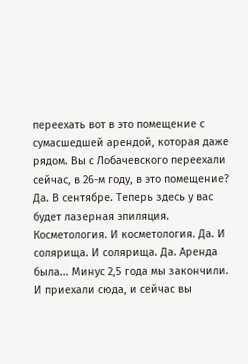переехать вот в это помещение с сумасшедшей арендой, которая даже рядом. Вы с Лобачевского переехали сейчас, в 26-м году, в это помещение? Да. В сентябре. Теперь здесь у вас будет лазерная эпиляция. Косметология. И косметология. Да. И солярища. И солярища. Да. Аренда была... Минус 2,5 года мы закончили. И приехали сюда, и сейчас вы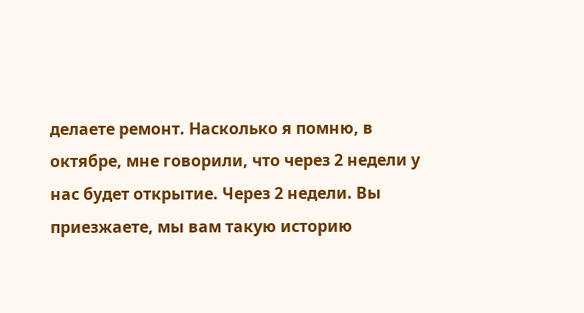делаете ремонт. Насколько я помню, в октябре, мне говорили, что через 2 недели у нас будет открытие. Через 2 недели. Вы приезжаете, мы вам такую историю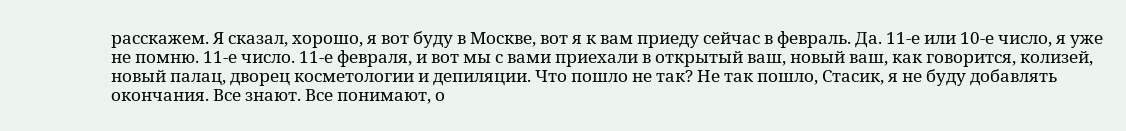расскажем. Я сказал, хорошо, я вот буду в Москве, вот я к вам приеду сейчас в февраль. Да. 11-е или 10-е число, я уже не помню. 11-е число. 11-е февраля, и вот мы с вами приехали в открытый ваш, новый ваш, как говорится, колизей, новый палац, дворец косметологии и депиляции. Что пошло не так? Не так пошло, Стасик, я не буду добавлять окончания. Все знают. Все понимают, о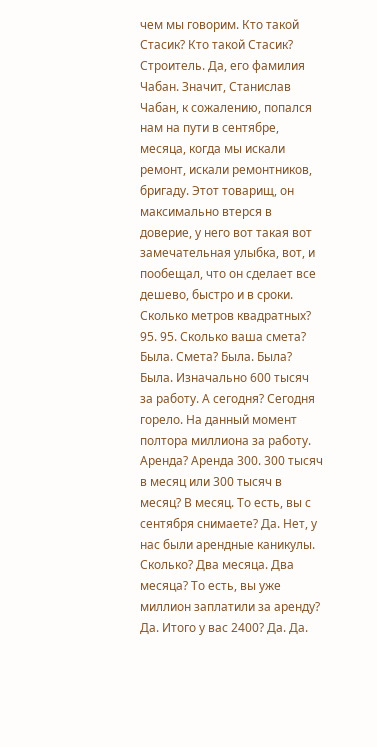чем мы говорим. Кто такой Стасик? Кто такой Стасик? Строитель. Да, его фамилия Чабан. Значит, Станислав Чабан, к сожалению, попался нам на пути в сентябре, месяца, когда мы искали ремонт, искали ремонтников, бригаду. Этот товарищ, он максимально втерся в доверие, у него вот такая вот замечательная улыбка, вот, и пообещал, что он сделает все дешево, быстро и в сроки. Сколько метров квадратных? 95. 95. Сколько ваша смета? Была. Смета? Была. Была? Была. Изначально 600 тысяч за работу. А сегодня? Сегодня горело. На данный момент полтора миллиона за работу. Аренда? Аренда 300. 300 тысяч в месяц или 300 тысяч в месяц? В месяц. То есть, вы с сентября снимаете? Да. Нет, у нас были арендные каникулы. Сколько? Два месяца. Два месяца? То есть, вы уже миллион заплатили за аренду? Да. Итого у вас 2400? Да. Да.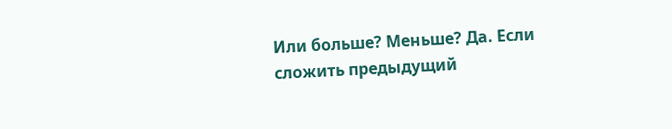Или больше? Меньше? Да. Если сложить предыдущий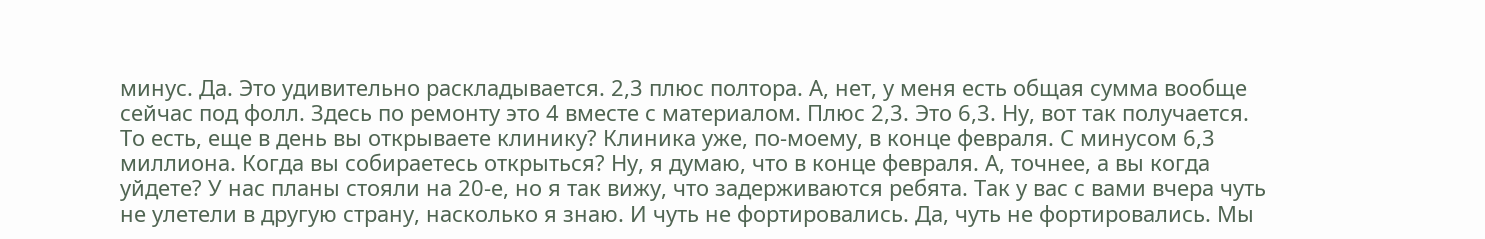минус. Да. Это удивительно раскладывается. 2,3 плюс полтора. А, нет, у меня есть общая сумма вообще сейчас под фолл. Здесь по ремонту это 4 вместе с материалом. Плюс 2,3. Это 6,3. Ну, вот так получается. То есть, еще в день вы открываете клинику? Клиника уже, по-моему, в конце февраля. С минусом 6,3 миллиона. Когда вы собираетесь открыться? Ну, я думаю, что в конце февраля. А, точнее, а вы когда уйдете? У нас планы стояли на 20-е, но я так вижу, что задерживаются ребята. Так у вас с вами вчера чуть не улетели в другую страну, насколько я знаю. И чуть не фортировались. Да, чуть не фортировались. Мы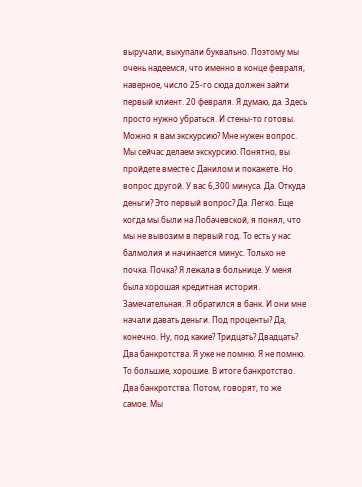выручали, выкупали буквально. Поэтому мы очень надеемся, что именно в конце февраля, наверное, число 25-го сюда должен зайти первый клиент. 20 февраля. Я думаю, да. Здесь просто нужно убраться. И стены-то готовы. Можно я вам экскурсию? Мне нужен вопрос. Мы сейчас делаем экскурсию. Понятно, вы пройдете вместе с Данилом и покажете. Но вопрос другой. У вас 6,300 минуса. Да. Откуда деньги? Это первый вопрос? Да. Легко. Еще когда мы были на Лобачевской, я понял, что мы не вывозим в первый год. То есть у нас балмолия и начинается минус. Только не почка. Почка? Я лежала в больнице. У меня была хорошая кредитная история. Замечательная. Я обратился в банк. И они мне начали давать деньги. Под проценты? Да, конечно. Ну, под какие? Тридцать? Двадцать? Два банкротства. Я уже не помню. Я не помню. То большие, хорошие. В итоге банкротство. Два банкротства. Потом, говорят, то же самое. Мы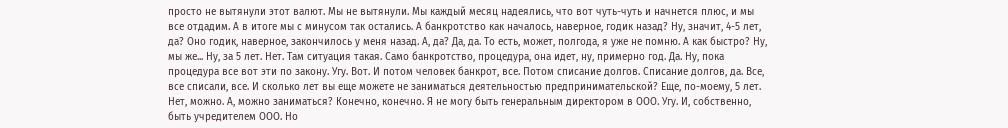просто не вытянули этот валют. Мы не вытянули. Мы каждый месяц надеялись, что вот чуть-чуть и начнется плюс, и мы все отдадим. А в итоге мы с минусом так остались. А банкротство как началось, наверное, годик назад? Ну, значит, 4-5 лет, да? Оно годик, наверное, закончилось у меня назад. А, да? Да, да. То есть, может, полгода, я уже не помню. А как быстро? Ну, мы же... Ну, за 5 лет. Нет. Там ситуация такая. Само банкротство, процедура, она идет, ну, примерно год. Да. Ну, пока процедура все вот эти по закону. Угу. Вот. И потом человек банкрот, все. Потом списание долгов. Списание долгов, да. Все, все списали, все. И сколько лет вы еще можете не заниматься деятельностью предпринимательской? Еще, по-моему, 5 лет. Нет, можно. А, можно заниматься? Конечно, конечно. Я не могу быть генеральным директором в ООО. Угу. И, собственно, быть учредителем ООО. Но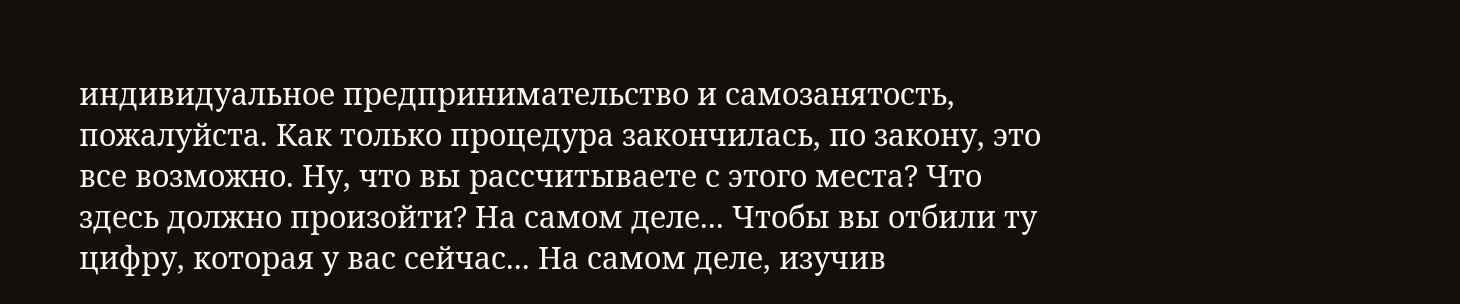индивидуальное предпринимательство и самозанятость, пожалуйста. Как только процедура закончилась, по закону, это все возможно. Ну, что вы рассчитываете с этого места? Что здесь должно произойти? На самом деле... Чтобы вы отбили ту цифру, которая у вас сейчас... На самом деле, изучив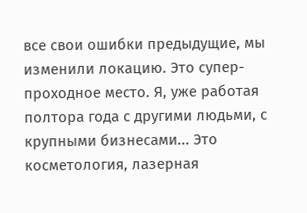все свои ошибки предыдущие, мы изменили локацию. Это супер-проходное место. Я, уже работая полтора года с другими людьми, с крупными бизнесами... Это косметология, лазерная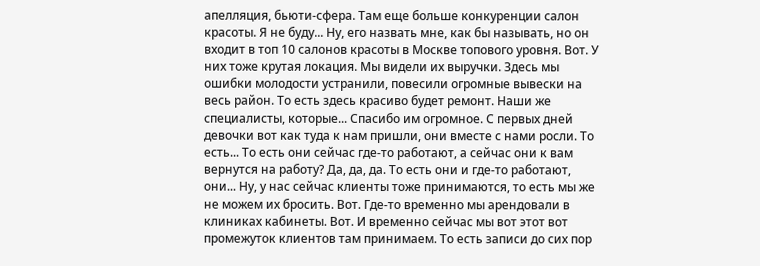апелляция, бьюти-сфера. Там еще больше конкуренции салон красоты. Я не буду... Ну, его назвать мне, как бы называть, но он входит в топ 10 салонов красоты в Москве топового уровня. Вот. У них тоже крутая локация. Мы видели их выручки. Здесь мы ошибки молодости устранили, повесили огромные вывески на весь район. То есть здесь красиво будет ремонт. Наши же специалисты, которые... Спасибо им огромное. С первых дней девочки вот как туда к нам пришли, они вместе с нами росли. То есть... То есть они сейчас где-то работают, а сейчас они к вам вернутся на работу? Да, да, да. То есть они и где-то работают, они... Ну, у нас сейчас клиенты тоже принимаются, то есть мы же не можем их бросить. Вот. Где-то временно мы арендовали в клиниках кабинеты. Вот. И временно сейчас мы вот этот вот промежуток клиентов там принимаем. То есть записи до сих пор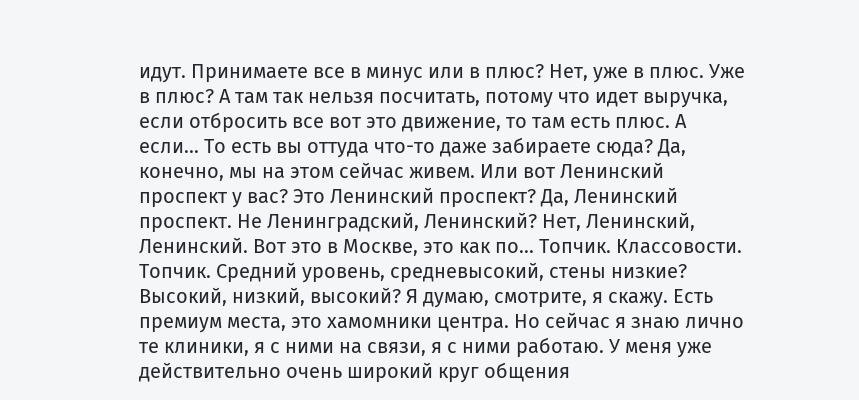идут. Принимаете все в минус или в плюс? Нет, уже в плюс. Уже в плюс? А там так нельзя посчитать, потому что идет выручка, если отбросить все вот это движение, то там есть плюс. А если... То есть вы оттуда что-то даже забираете сюда? Да, конечно, мы на этом сейчас живем. Или вот Ленинский проспект у вас? Это Ленинский проспект? Да, Ленинский проспект. Не Ленинградский, Ленинский? Нет, Ленинский, Ленинский. Вот это в Москве, это как по... Топчик. Классовости. Топчик. Средний уровень, средневысокий, стены низкие? Высокий, низкий, высокий? Я думаю, смотрите, я скажу. Есть премиум места, это хамомники центра. Но сейчас я знаю лично те клиники, я с ними на связи, я с ними работаю. У меня уже действительно очень широкий круг общения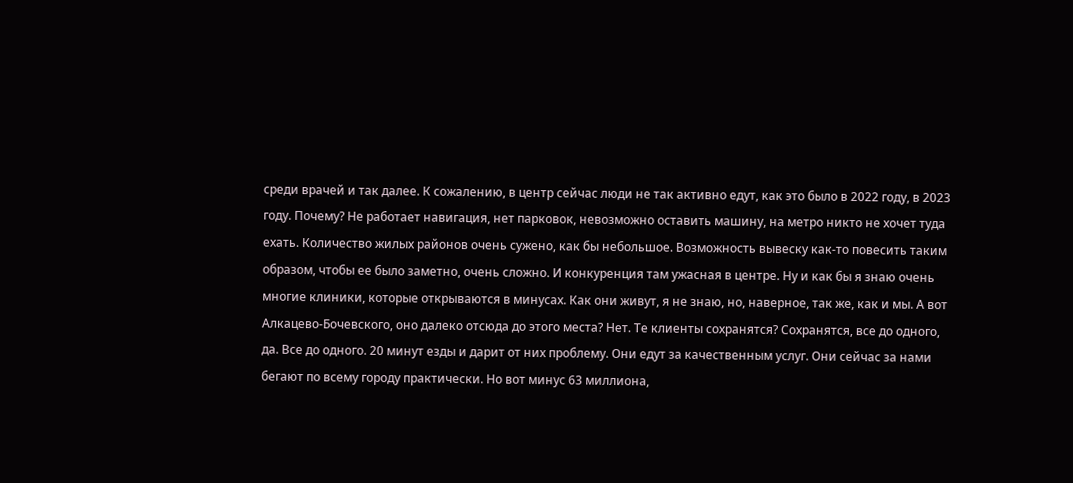среди врачей и так далее. К сожалению, в центр сейчас люди не так активно едут, как это было в 2022 году, в 2023 году. Почему? Не работает навигация, нет парковок, невозможно оставить машину, на метро никто не хочет туда ехать. Количество жилых районов очень сужено, как бы небольшое. Возможность вывеску как-то повесить таким образом, чтобы ее было заметно, очень сложно. И конкуренция там ужасная в центре. Ну и как бы я знаю очень многие клиники, которые открываются в минусах. Как они живут, я не знаю, но, наверное, так же, как и мы. А вот Алкацево-Бочевского, оно далеко отсюда до этого места? Нет. Те клиенты сохранятся? Сохранятся, все до одного, да. Все до одного. 20 минут езды и дарит от них проблему. Они едут за качественным услуг. Они сейчас за нами бегают по всему городу практически. Но вот минус 63 миллиона,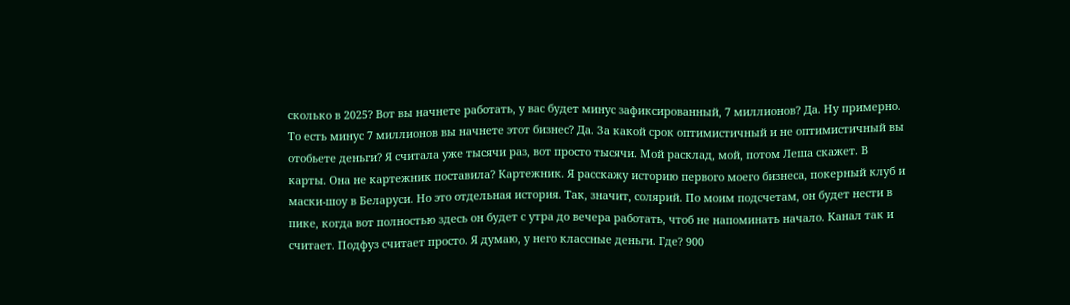сколько в 2025? Вот вы начнете работать, у вас будет минус зафиксированный, 7 миллионов? Да. Ну примерно. То есть минус 7 миллионов вы начнете этот бизнес? Да. За какой срок оптимистичный и не оптимистичный вы отобьете деньги? Я считала уже тысячи раз, вот просто тысячи. Мой расклад, мой, потом Леша скажет. В карты. Она не картежник поставила? Картежник. Я расскажу историю первого моего бизнеса, покерный клуб и маски-шоу в Беларуси. Но это отдельная история. Так, значит, солярий. По моим подсчетам, он будет нести в пике, когда вот полностью здесь он будет с утра до вечера работать, чтоб не напоминать начало. Канал так и считает. Подфуз считает просто. Я думаю, у него классные деньги. Где? 900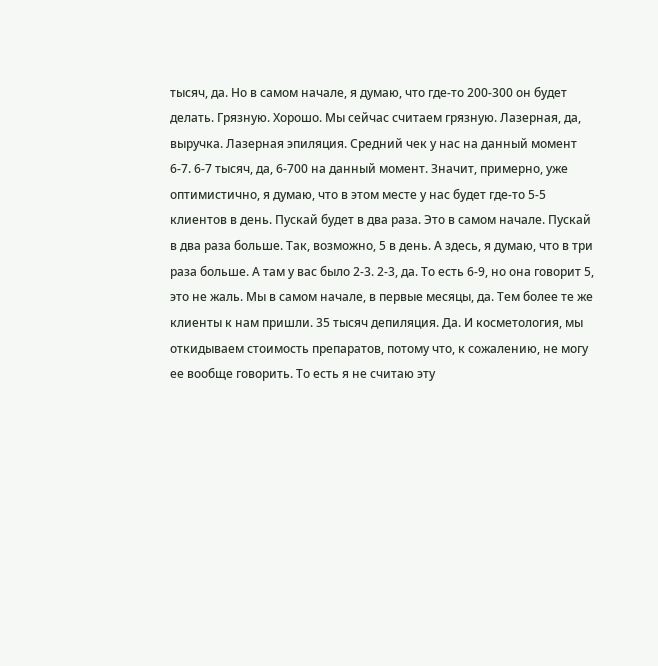тысяч, да. Но в самом начале, я думаю, что где-то 200-300 он будет делать. Грязную. Хорошо. Мы сейчас считаем грязную. Лазерная, да, выручка. Лазерная эпиляция. Средний чек у нас на данный момент 6-7. 6-7 тысяч, да, 6-700 на данный момент. Значит, примерно, уже оптимистично, я думаю, что в этом месте у нас будет где-то 5-5 клиентов в день. Пускай будет в два раза. Это в самом начале. Пускай в два раза больше. Так, возможно, 5 в день. А здесь, я думаю, что в три раза больше. А там у вас было 2-3. 2-3, да. То есть 6-9, но она говорит 5, это не жаль. Мы в самом начале, в первые месяцы, да. Тем более те же клиенты к нам пришли. 35 тысяч депиляция. Да. И косметология, мы откидываем стоимость препаратов, потому что, к сожалению, не могу ее вообще говорить. То есть я не считаю эту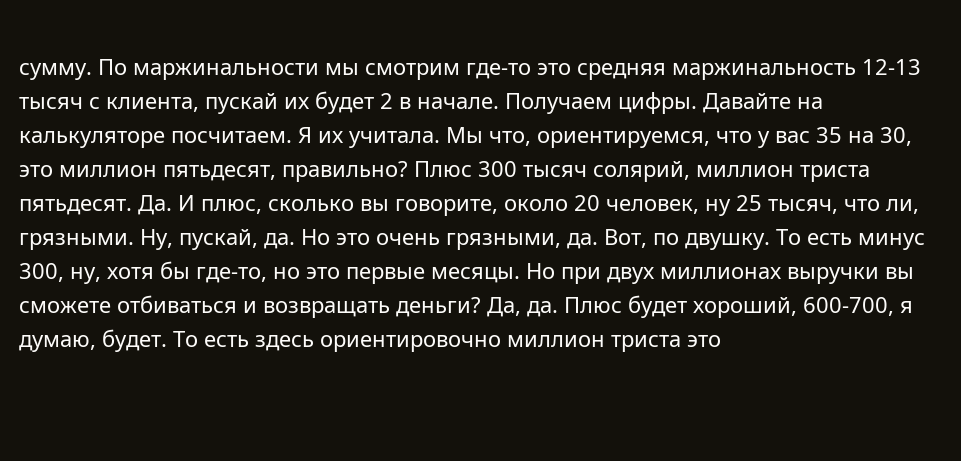сумму. По маржинальности мы смотрим где-то это средняя маржинальность 12-13 тысяч с клиента, пускай их будет 2 в начале. Получаем цифры. Давайте на калькуляторе посчитаем. Я их учитала. Мы что, ориентируемся, что у вас 35 на 30, это миллион пятьдесят, правильно? Плюс 300 тысяч солярий, миллион триста пятьдесят. Да. И плюс, сколько вы говорите, около 20 человек, ну 25 тысяч, что ли, грязными. Ну, пускай, да. Но это очень грязными, да. Вот, по двушку. То есть минус 300, ну, хотя бы где-то, но это первые месяцы. Но при двух миллионах выручки вы сможете отбиваться и возвращать деньги? Да, да. Плюс будет хороший, 600-700, я думаю, будет. То есть здесь ориентировочно миллион триста это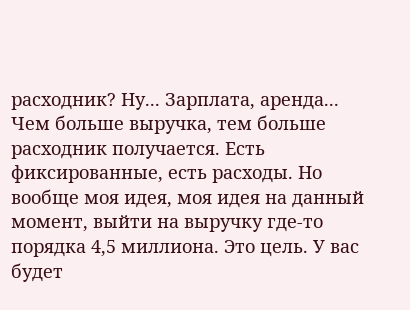расходник? Ну... Зарплата, аренда... Чем больше выручка, тем больше расходник получается. Есть фиксированные, есть расходы. Но вообще моя идея, моя идея на данный момент, выйти на выручку где-то порядка 4,5 миллиона. Это цель. У вас будет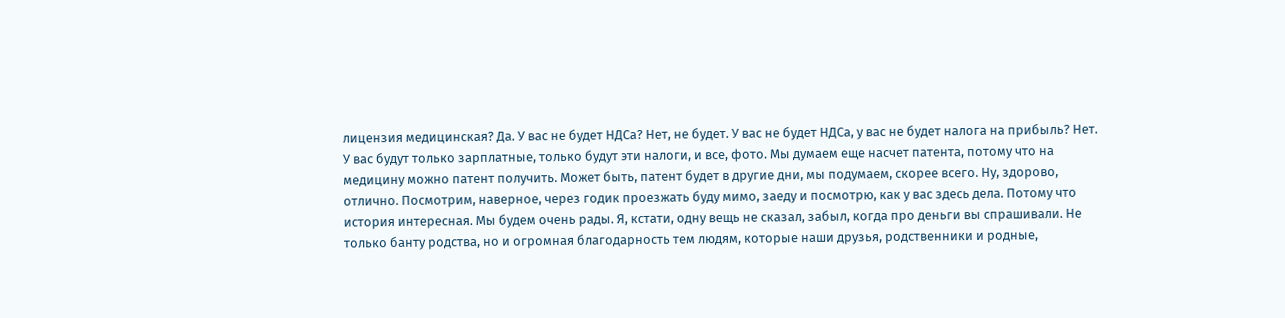лицензия медицинская? Да. У вас не будет НДСа? Нет, не будет. У вас не будет НДСа, у вас не будет налога на прибыль? Нет. У вас будут только зарплатные, только будут эти налоги, и все, фото. Мы думаем еще насчет патента, потому что на медицину можно патент получить. Может быть, патент будет в другие дни, мы подумаем, скорее всего. Ну, здорово, отлично. Посмотрим, наверное, через годик проезжать буду мимо, заеду и посмотрю, как у вас здесь дела. Потому что история интересная. Мы будем очень рады. Я, кстати, одну вещь не сказал, забыл, когда про деньги вы спрашивали. Не только банту родства, но и огромная благодарность тем людям, которые наши друзья, родственники и родные,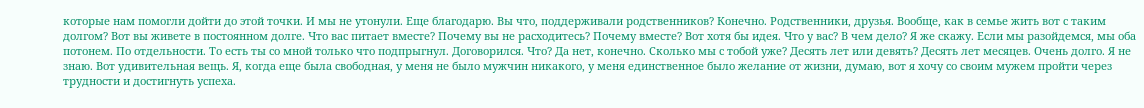которые нам помогли дойти до этой точки. И мы не утонули. Еще благодарю. Вы что, поддерживали родственников? Конечно. Родственники, друзья. Вообще, как в семье жить вот с таким долгом? Вот вы живете в постоянном долге. Что вас питает вместе? Почему вы не расходитесь? Почему вместе? Вот хотя бы идея. Что у вас? В чем дело? Я же скажу. Если мы разойдемся, мы оба потонем. По отдельности. То есть ты со мной только что подпрыгнул. Договорился. Что? Да нет, конечно. Сколько мы с тобой уже? Десять лет или девять? Десять лет месяцев. Очень долго. Я не знаю. Вот удивительная вещь. Я, когда еще была свободная, у меня не было мужчин никакого, у меня единственное было желание от жизни, думаю, вот я хочу со своим мужем пройти через трудности и достигнуть успеха.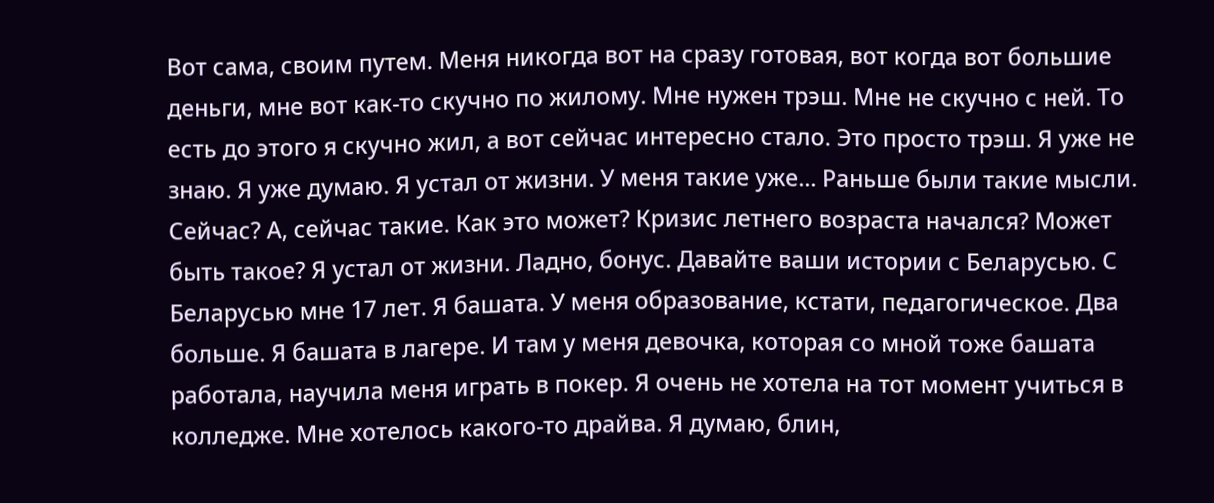Вот сама, своим путем. Меня никогда вот на сразу готовая, вот когда вот большие деньги, мне вот как-то скучно по жилому. Мне нужен трэш. Мне не скучно с ней. То есть до этого я скучно жил, а вот сейчас интересно стало. Это просто трэш. Я уже не знаю. Я уже думаю. Я устал от жизни. У меня такие уже... Раньше были такие мысли. Сейчас? А, сейчас такие. Как это может? Кризис летнего возраста начался? Может быть такое? Я устал от жизни. Ладно, бонус. Давайте ваши истории с Беларусью. С Беларусью мне 17 лет. Я башата. У меня образование, кстати, педагогическое. Два больше. Я башата в лагере. И там у меня девочка, которая со мной тоже башата работала, научила меня играть в покер. Я очень не хотела на тот момент учиться в колледже. Мне хотелось какого-то драйва. Я думаю, блин,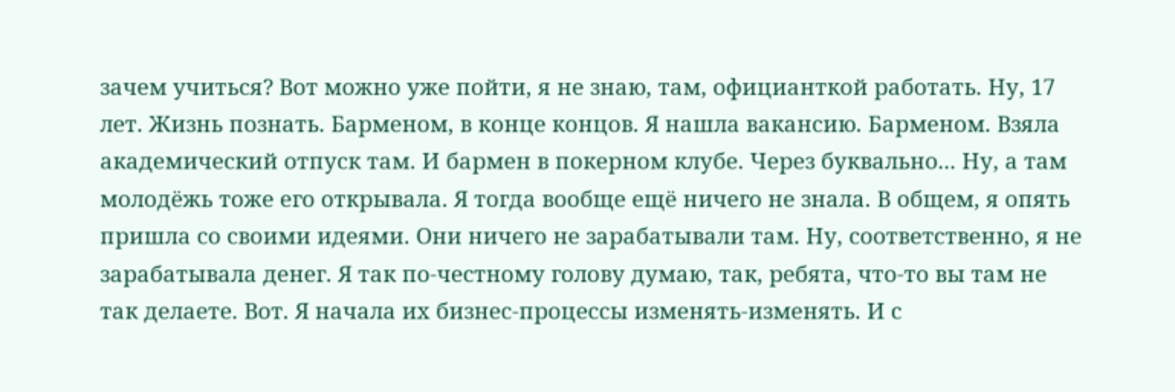зачем учиться? Вот можно уже пойти, я не знаю, там, официанткой работать. Ну, 17 лет. Жизнь познать. Барменом, в конце концов. Я нашла вакансию. Барменом. Взяла академический отпуск там. И бармен в покерном клубе. Через буквально... Ну, а там молодёжь тоже его открывала. Я тогда вообще ещё ничего не знала. В общем, я опять пришла со своими идеями. Они ничего не зарабатывали там. Ну, соответственно, я не зарабатывала денег. Я так по-честному голову думаю, так, ребята, что-то вы там не так делаете. Вот. Я начала их бизнес-процессы изменять-изменять. И с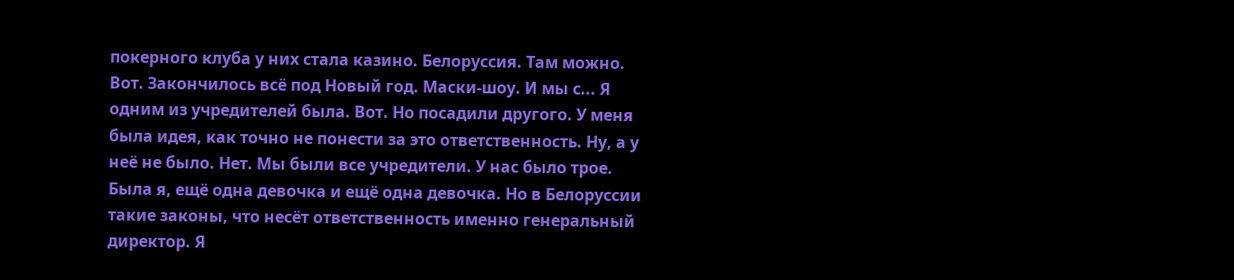покерного клуба у них стала казино. Белоруссия. Там можно. Вот. Закончилось всё под Новый год. Маски-шоу. И мы с... Я одним из учредителей была. Вот. Но посадили другого. У меня была идея, как точно не понести за это ответственность. Ну, а у неё не было. Нет. Мы были все учредители. У нас было трое. Была я, ещё одна девочка и ещё одна девочка. Но в Белоруссии такие законы, что несёт ответственность именно генеральный директор. Я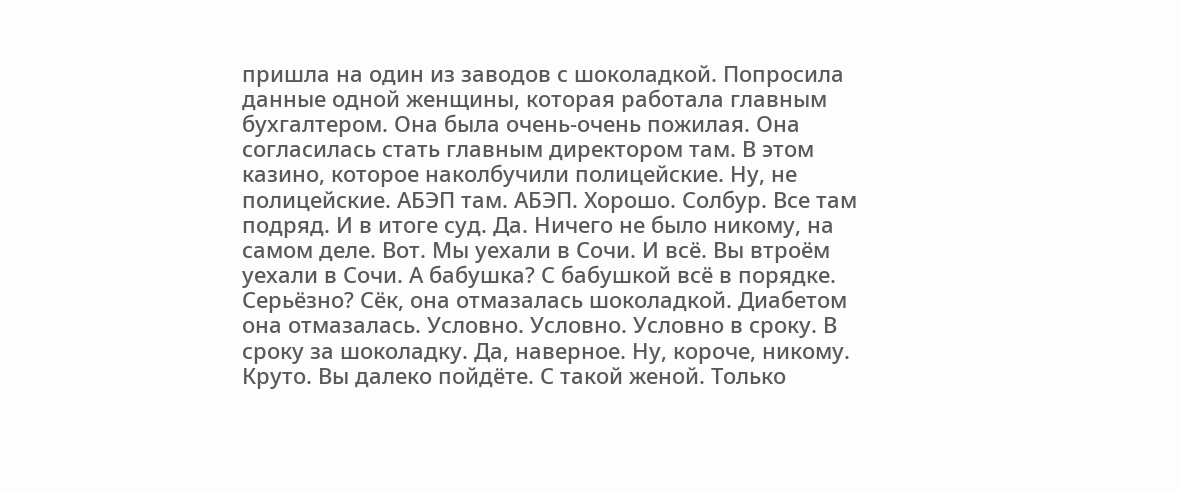пришла на один из заводов с шоколадкой. Попросила данные одной женщины, которая работала главным бухгалтером. Она была очень-очень пожилая. Она согласилась стать главным директором там. В этом казино, которое наколбучили полицейские. Ну, не полицейские. АБЭП там. АБЭП. Хорошо. Солбур. Все там подряд. И в итоге суд. Да. Ничего не было никому, на самом деле. Вот. Мы уехали в Сочи. И всё. Вы втроём уехали в Сочи. А бабушка? С бабушкой всё в порядке. Серьёзно? Сёк, она отмазалась шоколадкой. Диабетом она отмазалась. Условно. Условно. Условно в сроку. В сроку за шоколадку. Да, наверное. Ну, короче, никому. Круто. Вы далеко пойдёте. С такой женой. Только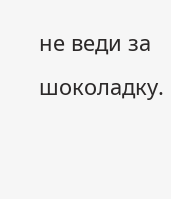не веди за шоколадку.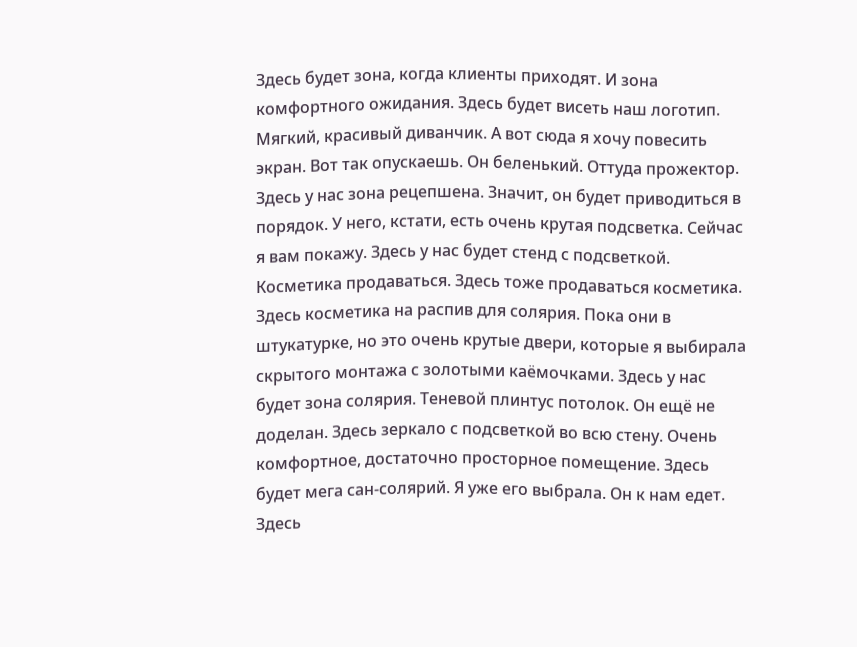Здесь будет зона, когда клиенты приходят. И зона комфортного ожидания. Здесь будет висеть наш логотип. Мягкий, красивый диванчик. А вот сюда я хочу повесить экран. Вот так опускаешь. Он беленький. Оттуда прожектор. Здесь у нас зона рецепшена. Значит, он будет приводиться в порядок. У него, кстати, есть очень крутая подсветка. Сейчас я вам покажу. Здесь у нас будет стенд с подсветкой. Косметика продаваться. Здесь тоже продаваться косметика. Здесь косметика на распив для солярия. Пока они в штукатурке, но это очень крутые двери, которые я выбирала скрытого монтажа с золотыми каёмочками. Здесь у нас будет зона солярия. Теневой плинтус потолок. Он ещё не доделан. Здесь зеркало с подсветкой во всю стену. Очень комфортное, достаточно просторное помещение. Здесь будет мега сан-солярий. Я уже его выбрала. Он к нам едет. Здесь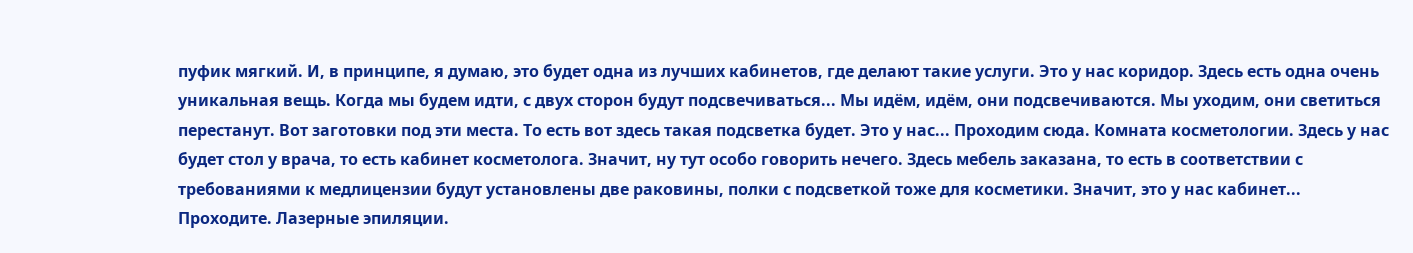пуфик мягкий. И, в принципе, я думаю, это будет одна из лучших кабинетов, где делают такие услуги. Это у нас коридор. Здесь есть одна очень уникальная вещь. Когда мы будем идти, с двух сторон будут подсвечиваться... Мы идём, идём, они подсвечиваются. Мы уходим, они светиться перестанут. Вот заготовки под эти места. То есть вот здесь такая подсветка будет. Это у нас... Проходим сюда. Комната косметологии. Здесь у нас будет стол у врача, то есть кабинет косметолога. Значит, ну тут особо говорить нечего. Здесь мебель заказана, то есть в соответствии с требованиями к медлицензии будут установлены две раковины, полки с подсветкой тоже для косметики. Значит, это у нас кабинет... Проходите. Лазерные эпиляции.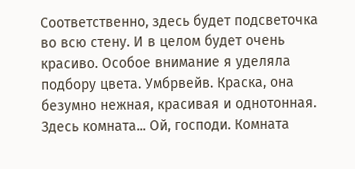Соответственно, здесь будет подсветочка во всю стену. И в целом будет очень красиво. Особое внимание я уделяла подбору цвета. Умбрвейв. Краска, она безумно нежная, красивая и однотонная. Здесь комната... Ой, господи. Комната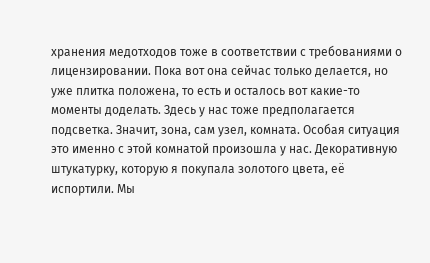хранения медотходов тоже в соответствии с требованиями о лицензировании. Пока вот она сейчас только делается, но уже плитка положена, то есть и осталось вот какие-то моменты доделать. Здесь у нас тоже предполагается подсветка. Значит, зона, сам узел, комната. Особая ситуация это именно с этой комнатой произошла у нас. Декоративную штукатурку, которую я покупала золотого цвета, её испортили. Мы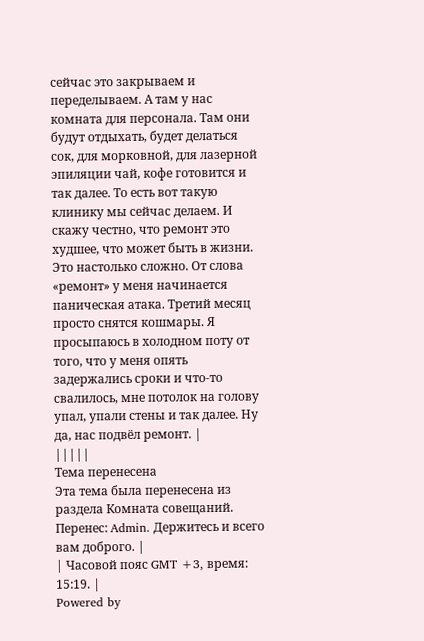сейчас это закрываем и переделываем. А там у нас комната для персонала. Там они будут отдыхать, будет делаться сок, для морковной, для лазерной эпиляции чай, кофе готовится и так далее. То есть вот такую клинику мы сейчас делаем. И скажу честно, что ремонт это худшее, что может быть в жизни. Это настолько сложно. От слова «ремонт» у меня начинается паническая атака. Третий месяц просто снятся кошмары. Я просыпаюсь в холодном поту от того, что у меня опять задержались сроки и что-то свалилось, мне потолок на голову упал, упали стены и так далее. Ну да, нас подвёл ремонт. |
|||||
Тема перенесена
Эта тема была перенесена из раздела Комната совещаний.
Перенес: Admin. Держитесь и всего вам доброго. |
| Часовой пояс GMT +3, время: 15:19. |
Powered by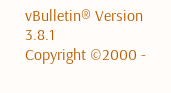vBulletin® Version 3.8.1
Copyright ©2000 -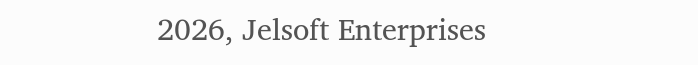2026, Jelsoft Enterprises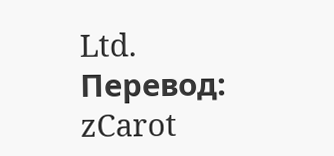Ltd. Перевод: zCarot